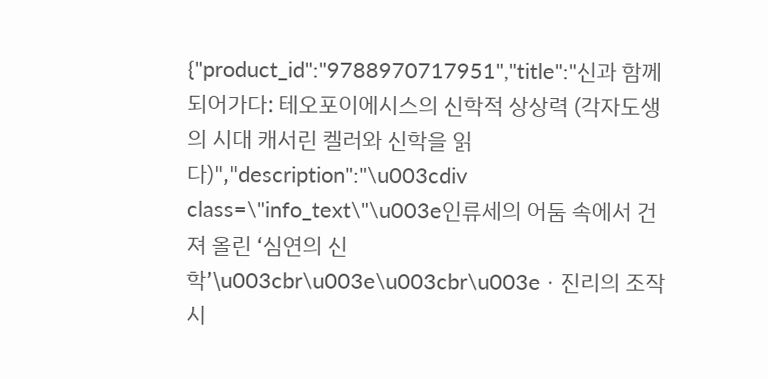{"product_id":"9788970717951","title":"신과 함께 되어가다: 테오포이에시스의 신학적 상상력 (각자도생의 시대 캐서린 켈러와 신학을 읽다)","description":"\u003cdiv class=\"info_text\"\u003e인류세의 어둠 속에서 건져 올린 ‘심연의 신학’\u003cbr\u003e\u003cbr\u003eㆍ진리의 조작 시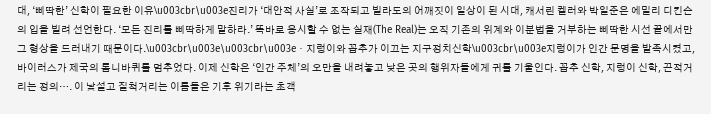대, ‘삐딱한’ 신학이 필요한 이유\u003cbr\u003e진리가 ‘대안적 사실’로 조작되고 빌라도의 어깨짓이 일상이 된 시대, 캐서린 켈러와 박일준은 에밀리 디킨슨의 입을 빌려 선언한다. ‘모든 진리를 삐딱하게 말하라.’ 똑바로 응시할 수 없는 실재(The Real)는 오직 기존의 위계와 이분법을 거부하는 삐딱한 시선 끝에서만 그 형상을 드러내기 때문이다.\u003cbr\u003e\u003cbr\u003eㆍ지렁이와 꼽추가 이끄는 지구정치신학\u003cbr\u003e지렁이가 인간 문명을 발족시켰고, 바이러스가 제국의 톱니바퀴를 멈추었다. 이제 신학은 ‘인간 주체’의 오만을 내려놓고 낮은 곳의 행위자들에게 귀를 기울인다. 꼽추 신학, 지렁이 신학, 끈적거리는 정의…. 이 낯설고 질척거리는 이름들은 기후 위기라는 초객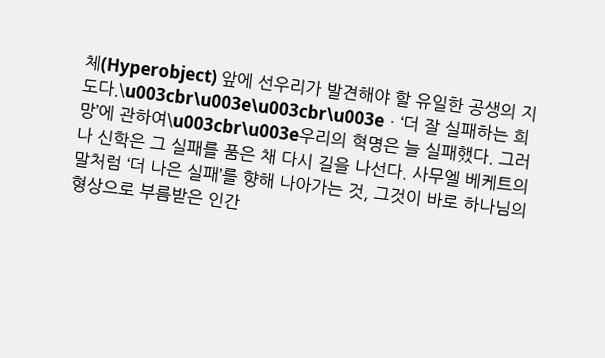체(Hyperobject) 앞에 선우리가 발견해야 할 유일한 공생의 지도다.\u003cbr\u003e\u003cbr\u003eㆍ‘더 잘 실패하는 희망’에 관하여\u003cbr\u003e우리의 혁명은 늘 실패했다. 그러나 신학은 그 실패를 품은 채 다시 길을 나선다. 사무엘 베케트의 말처럼 ‘더 나은 실패’를 향해 나아가는 것, 그것이 바로 하나님의 형상으로 부름받은 인간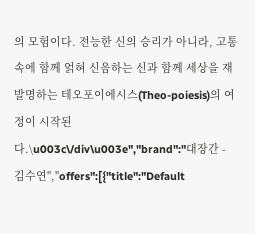의 모험이다. 전능한 신의 승리가 아니라, 고통 속에 함께 얽혀 신음하는 신과 함께 세상을 재발명하는 테오포이에시스(Theo-poiesis)의 여정이 시작된다.\u003c\/div\u003e","brand":"대장간 - 김수연","offers":[{"title":"Default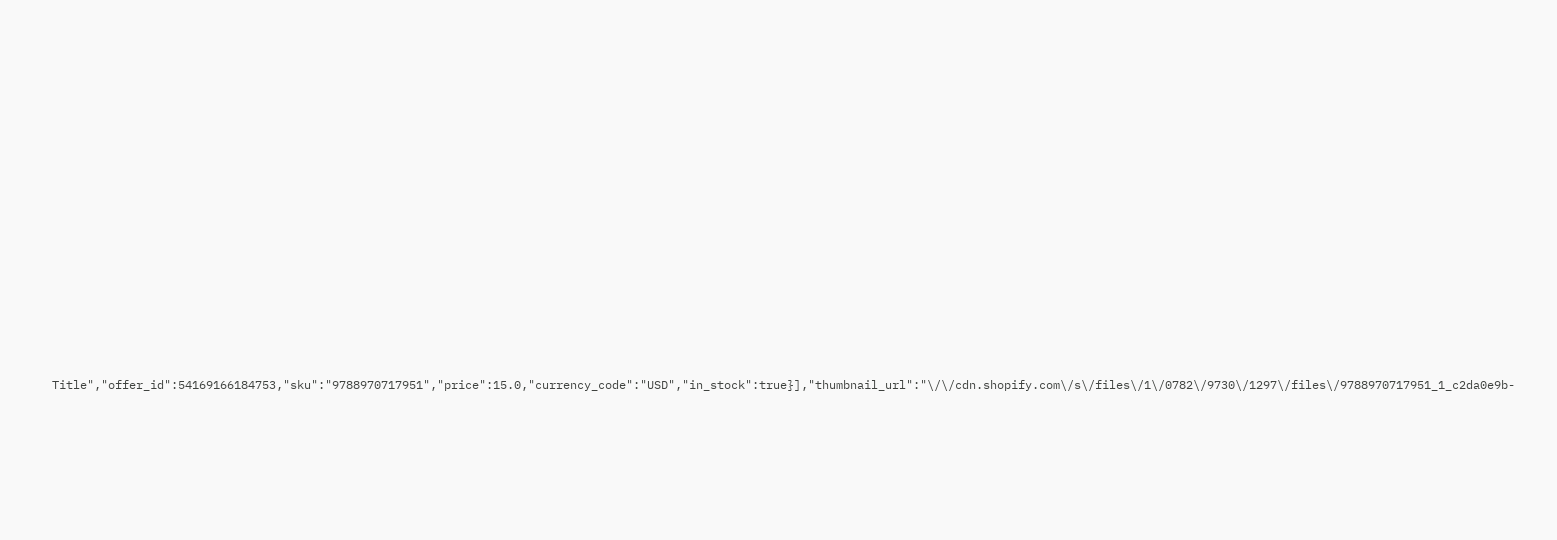Title","offer_id":54169166184753,"sku":"9788970717951","price":15.0,"currency_code":"USD","in_stock":true}],"thumbnail_url":"\/\/cdn.shopify.com\/s\/files\/1\/0782\/9730\/1297\/files\/9788970717951_1_c2da0e9b-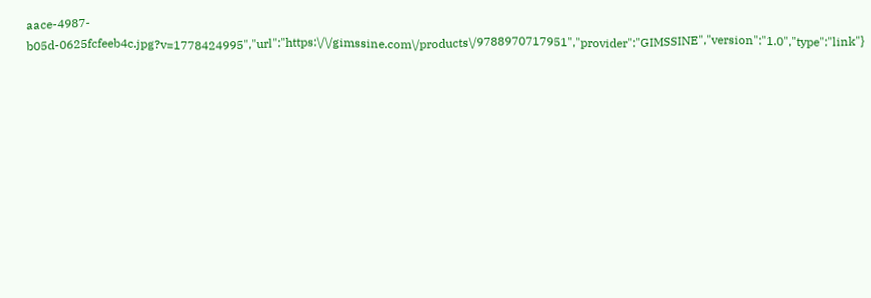aace-4987-b05d-0625fcfeeb4c.jpg?v=1778424995","url":"https:\/\/gimssine.com\/products\/9788970717951","provider":"GIMSSINE","version":"1.0","type":"link"}